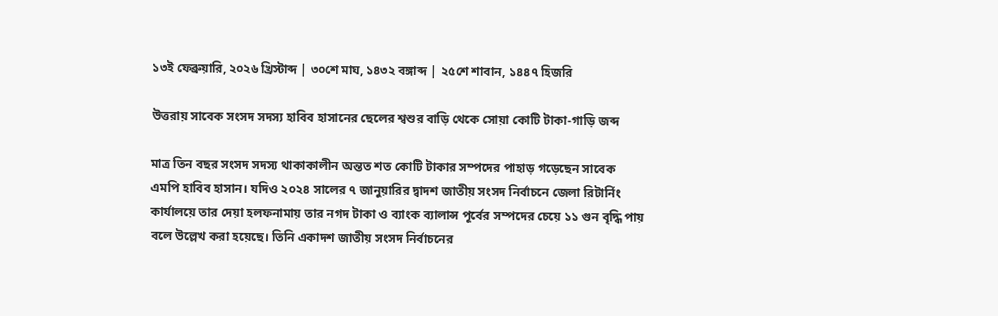১৩ই ফেব্রুয়ারি, ২০২৬ খ্রিস্টাব্দ | ৩০শে মাঘ, ১৪৩২ বঙ্গাব্দ | ২৫শে শাবান, ১৪৪৭ হিজরি

উত্তরায় সাবেক সংসদ সদস্য হাবিব হাসানের ছেলের শ্বশুর বাড়ি থেকে সোয়া কোটি টাকা-গাড়ি জব্দ

মাত্র তিন বছর সংসদ সদস্য থাকাকালীন অন্তত শত কোটি টাকার সম্পদের পাহাড় গড়েছেন সাবেক এমপি হাবিব হাসান। যদিও ২০২৪ সালের ৭ জানুয়ারির দ্বাদশ জাতীয় সংসদ নির্বাচনে জেলা রিটার্নিং কার্যালয়ে তার দেয়া হলফনামায় তার নগদ টাকা ও ব্যাংক ব্যালান্স পূর্বের সম্পদের চেয়ে ১১ গুন বৃদ্ধি পায় বলে উল্লেখ করা হয়েছে। তিনি একাদশ জাতীয় সংসদ নির্বাচনের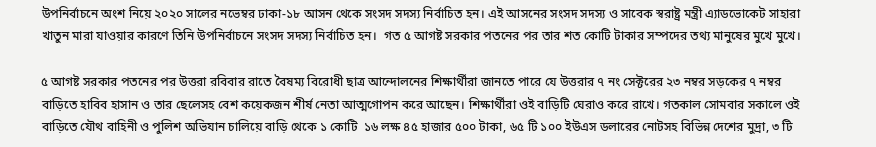উপনির্বাচনে অংশ নিয়ে ২০২০ সালের নভেম্বর ঢাকা-১৮ আসন থেকে সংসদ সদস্য নির্বাচিত হন। এই আসনের সংসদ সদস্য ও সাবেক স্বরাষ্ট্র মন্ত্রী এ্যাডভোকেট সাহারা খাতুন মারা যাওয়ার কারণে তিনি উপনির্বাচনে সংসদ সদস্য নির্বাচিত হন।  গত ৫ আগষ্ট সরকার পতনের পর তার শত কোটি টাকার সম্পদের তথ্য মানুষের মুখে মুখে।

৫ আগষ্ট সরকার পতনের পর উত্তরা রবিবার রাতে বৈষম্য বিরোধী ছাত্র আন্দোলনের শিক্ষার্থীরা জানতে পারে যে উত্তরার ৭ নং সেক্টরের ২৩ নম্বর সড়কের ৭ নম্বর বাড়িতে হাবিব হাসান ও তার ছেলেসহ বেশ কয়েকজন শীর্ষ নেতা আত্মগোপন করে আছেন। শিক্ষার্থীরা ওই বাড়িটি ঘেরাও করে রাখে। গতকাল সোমবার সকালে ওই বাড়িতে যৌথ বাহিনী ও পুলিশ অভিযান চালিয়ে বাড়ি থেকে ১ কোটি  ১৬ লক্ষ ৪৫ হাজার ৫০০ টাকা, ৬৫ টি ১০০ ইউএস ডলারের নোটসহ বিভিন্ন দেশের মুদ্রা, ৩ টি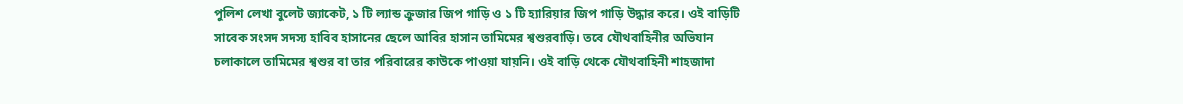পুলিশ লেখা বুলেট জ্যাকেট, ১ টি ল্যান্ড ক্রুজার জিপ গাড়ি ও ১ টি হ্যারিয়ার জিপ গাড়ি উদ্ধার করে। ওই বাড়িটি সাবেক সংসদ সদস্য হাবিব হাসানের ছেলে আবির হাসান তামিমের শ্বশুরবাড়ি। তবে যৌথবাহিনীর অভিযান চলাকালে তামিমের শ্বশুর বা তার পরিবারের কাউকে পাওয়া যায়নি। ওই বাড়ি থেকে যৌথবাহিনী শাহজাদা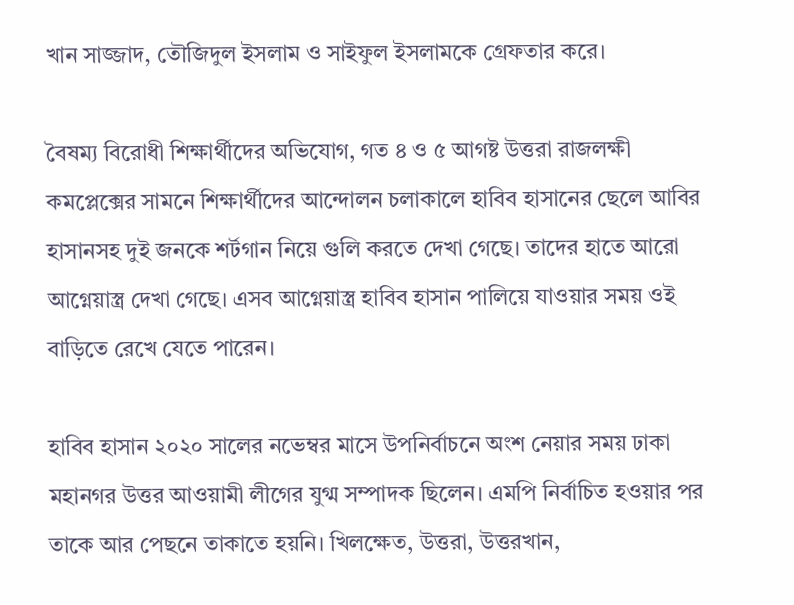খান সাজ্জাদ, তৌজিদুল ইসলাম ও সাইফুল ইসলামকে গ্রেফতার করে।

বৈষম্য বিরোধী শিক্ষার্থীদের অভিযোগ, গত ৪ ও ৫ আগষ্ট উত্তরা রাজলক্ষী কমপ্লেক্সের সামনে শিক্ষার্থীদের আন্দোলন চলাকালে হাবিব হাসানের ছেলে আবির হাসানসহ দুই জনকে শর্টগান নিয়ে গুলি করতে দেখা গেছে। তাদের হাতে আরো আগ্নেয়াস্ত্র দেখা গেছে। এসব আগ্নেয়াস্ত্র হাবিব হাসান পালিয়ে যাওয়ার সময় ওই বাড়িতে রেখে যেতে পারেন।

হাবিব হাসান ২০২০ সালের নভেম্বর মাসে উপনির্বাচনে অংশ নেয়ার সময় ঢাকা মহানগর উত্তর আওয়ামী লীগের যুগ্ম সম্পাদক ছিলেন। এমপি নির্বাচিত হওয়ার পর তাকে আর পেছনে তাকাতে হয়নি। খিলক্ষেত, উত্তরা, উত্তরখান,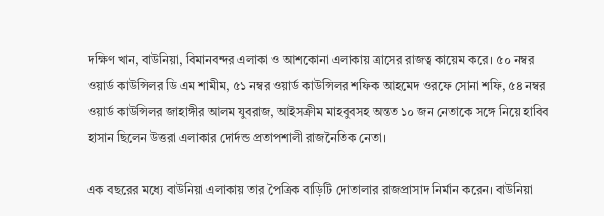দক্ষিণ খান, বাউনিয়া, বিমানবন্দর এলাকা ও আশকোনা এলাকায় ত্রাসের রাজত্ব কায়েম করে। ৫০ নম্বর ওয়ার্ড কাউন্সিলর ডি এম শামীম, ৫১ নম্বর ওয়ার্ড কাউন্সিলর শফিক আহমেদ ওরফে সোনা শফি, ৫৪ নম্বর ওয়ার্ড কাউন্সিলর জাহাঙ্গীর আলম যুবরাজ, আইসক্রীম মাহবুবসহ অন্তত ১০ জন নেতাকে সঙ্গে নিয়ে হাবিব হাসান ছিলেন উত্তরা এলাকার দোর্দন্ড প্রতাপশালী রাজনৈতিক নেতা।

এক বছরের মধ্যে বাউনিয়া এলাকায় তার পৈত্রিক বাড়িটি দোতালার রাজপ্রাসাদ নির্মান করেন। বাউনিয়া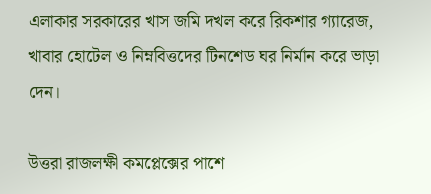এলাকার সরকারের খাস জমি দখল করে রিকশার গ্যারেজ, খাবার হোটেল ও নিম্নবিত্তদের টিনশেড ঘর নির্মান করে ভাড়া দেন।

উত্তরা রাজলক্ষী কমপ্লেক্সের পাশে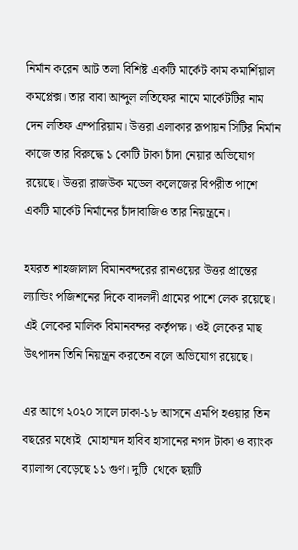নির্মান করেন আট তলা বিশিষ্ট একটি মার্কেট কাম কমার্শিয়াল কমপ্লেক্স। তার বাবা আব্দুল লতিফের নামে মার্কেটটির নাম দেন লতিফ এম্পারিয়াম। উত্তরা এলাকার রূপায়ন সিটির নির্মান কাজে তার বিরুদ্ধে ১ কোটি টাকা চাঁদা নেয়ার অভিযোগ রয়েছে। উত্তরা রাজউক মডেল কলেজের বিপরীত পাশে একটি মার্কেট নির্মানের চাঁদাবাজিও তার নিয়ন্ত্রনে।

হযরত শাহজালাল বিমানবন্দরের রানওয়ের উত্তর প্রান্তের ল্যান্ডিং পজিশনের দিকে বাদলদী গ্রামের পাশে লেক রয়েছে। এই লেকের মালিক বিমানবন্দর কর্তৃপক্ষ। ওই লেকের মাছ উৎপাদন তিনি নিয়ন্ত্রন করতেন বলে অভিযোগ রয়েছে।

এর আগে ২০২০ সালে ঢাকা-১৮ আসনে এমপি হওয়ার তিন বছরের মধ্যেই  মোহাম্মদ হাবিব হাসানের নগদ টাকা ও ব্যাংক ব্যালান্স বেড়েছে ১১ গুণ। দুটি  থেকে ছয়টি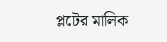প্লটের মালিক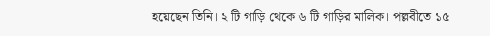হয়েছেন তিনি। ২ টি গাড়ি থেকে ৬ টি গাড়ির মালিক। পল্লবীতে ১৫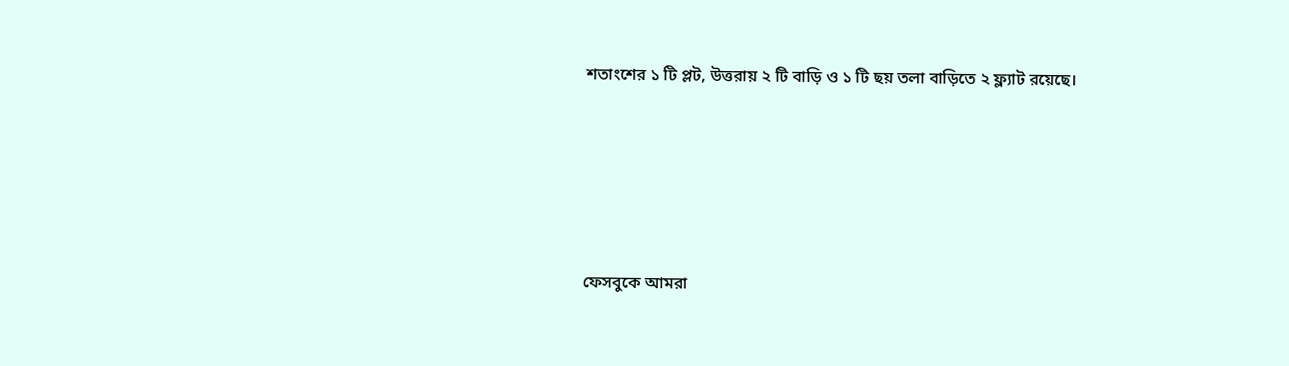শতাংশের ১ টি প্লট, উত্তরায় ২ টি বাড়ি ও ১ টি ছয় তলা বাড়িতে ২ ফ্ল্যাট রয়েছে।





ফেসবুকে আমরা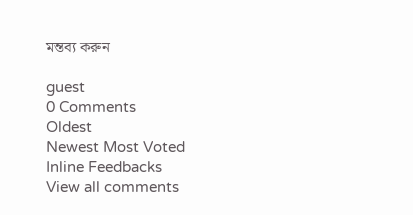মন্তব্য করুন

guest
0 Comments
Oldest
Newest Most Voted
Inline Feedbacks
View all comments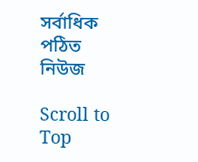সর্বাধিক পঠিত নিউজ

Scroll to Top